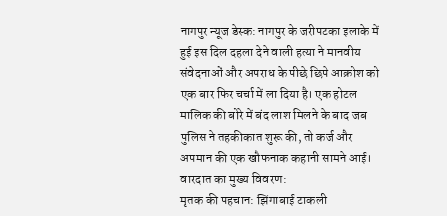नागपुर न्यूज डेस्क: नागपुर के जरीपटका इलाके में हुई इस दिल दहला देने वाली हत्या ने मानवीय संवेदनाओं और अपराध के पीछे छिपे आक्रोश को एक बार फिर चर्चा में ला दिया है। एक होटल मालिक की बोरे में बंद लाश मिलने के बाद जब पुलिस ने तहकीकात शुरू की, तो कर्ज और अपमान की एक खौफनाक कहानी सामने आई।
वारदात का मुख्य विवरण:
मृतक की पहचान: झिंगाबाई टाकली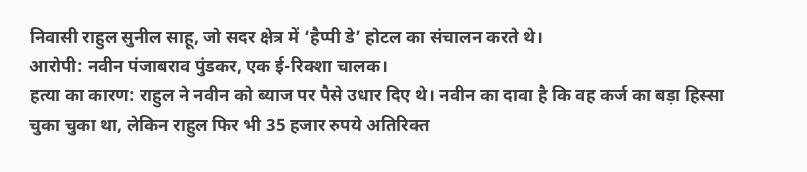निवासी राहुल सुनील साहू, जो सदर क्षेत्र में ‘हैप्पी डे’ होटल का संचालन करते थे।
आरोपी: नवीन पंजाबराव पुंडकर, एक ई-रिक्शा चालक।
हत्या का कारण: राहुल ने नवीन को ब्याज पर पैसे उधार दिए थे। नवीन का दावा है कि वह कर्ज का बड़ा हिस्सा चुका चुका था, लेकिन राहुल फिर भी 35 हजार रुपये अतिरिक्त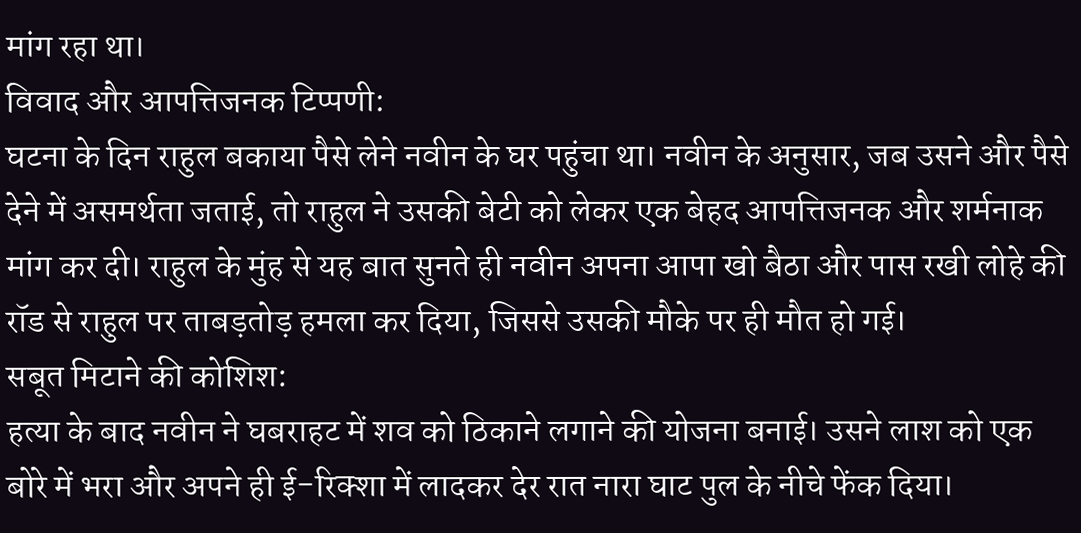मांग रहा था।
विवाद और आपत्तिजनक टिप्पणी:
घटना के दिन राहुल बकाया पैसे लेने नवीन के घर पहुंचा था। नवीन के अनुसार, जब उसने और पैसे देने में असमर्थता जताई, तो राहुल ने उसकी बेटी को लेकर एक बेहद आपत्तिजनक और शर्मनाक मांग कर दी। राहुल के मुंह से यह बात सुनते ही नवीन अपना आपा खो बैठा और पास रखी लोहे की रॉड से राहुल पर ताबड़तोड़ हमला कर दिया, जिससे उसकी मौके पर ही मौत हो गई।
सबूत मिटाने की कोशिश:
हत्या के बाद नवीन ने घबराहट में शव को ठिकाने लगाने की योजना बनाई। उसने लाश को एक बोरे में भरा और अपने ही ई-रिक्शा में लादकर देर रात नारा घाट पुल के नीचे फेंक दिया।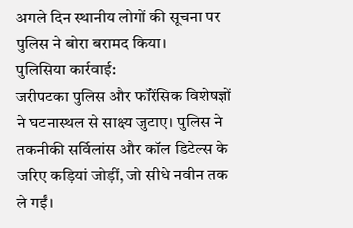अगले दिन स्थानीय लोगों की सूचना पर पुलिस ने बोरा बरामद किया।
पुलिसिया कार्रवाई:
जरीपटका पुलिस और फॉरेंसिक विशेषज्ञों ने घटनास्थल से साक्ष्य जुटाए। पुलिस ने तकनीकी सर्विलांस और कॉल डिटेल्स के जरिए कड़ियां जोड़ीं, जो सीधे नवीन तक ले गईं।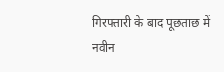गिरफ्तारी के बाद पूछताछ में नवीन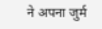ने अपना जुर्म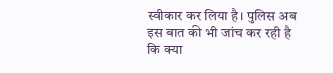स्वीकार कर लिया है। पुलिस अब इस बात की भी जांच कर रही है कि क्या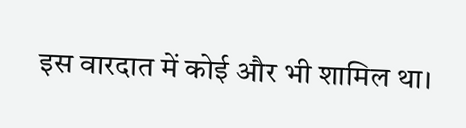इस वारदात में कोई और भी शामिल था।